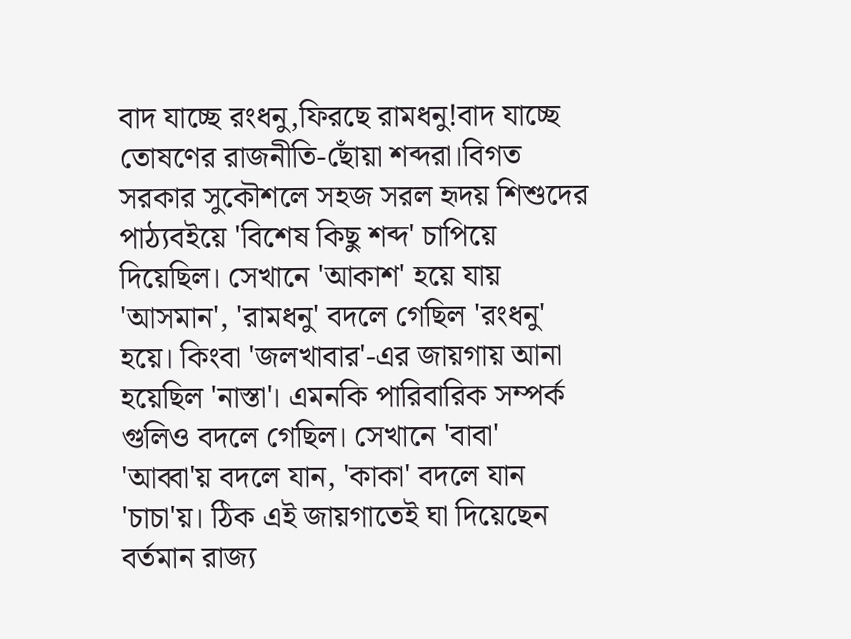বাদ যাচ্ছে রংধনু,ফিরছে রামধনু!বাদ যাচ্ছে তোষণের রাজনীতি-ছোঁয়া শব্দরা।বিগত সরকার সুকৌশলে সহজ সরল হৃদয় শিশুদের পাঠ্যবইয়ে 'বিশেষ কিছু শব্দ' চাপিয়ে দিয়েছিল। সেখানে 'আকাশ' হয়ে যায় 'আসমান', 'রামধনু' বদলে গেছিল 'রংধনু' হয়ে। কিংবা 'জলখাবার'-এর জায়গায় আনা হয়েছিল 'নাস্তা'। এমনকি পারিবারিক সম্পর্ক গুলিও বদলে গেছিল। সেখানে 'বাবা' 'আব্বা'য় বদলে যান, 'কাকা' বদলে যান 'চাচা'য়। ঠিক এই জায়গাতেই ঘা দিয়েছেন বর্তমান রাজ্য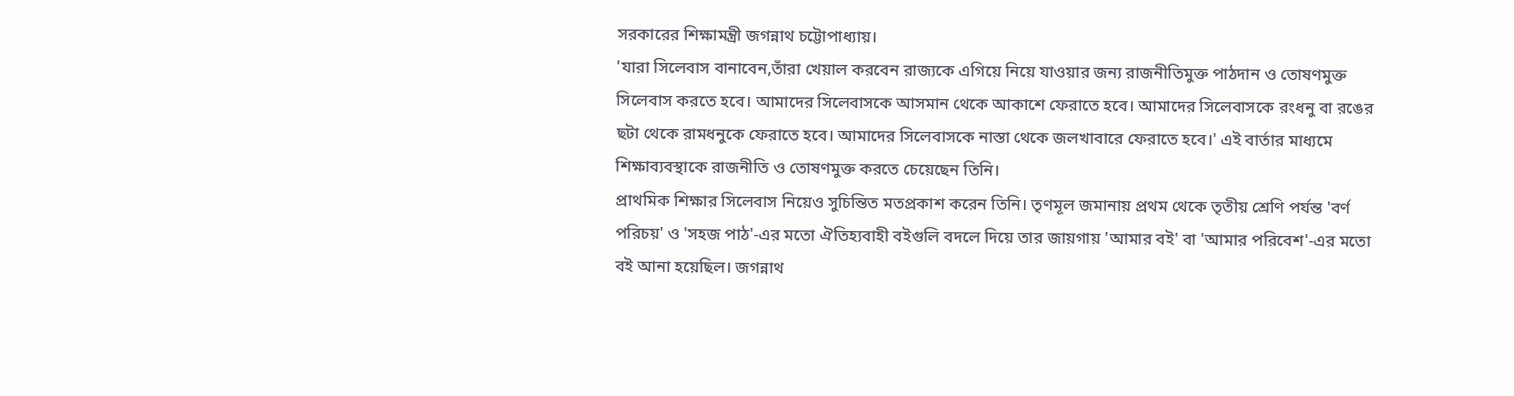সরকারের শিক্ষামন্ত্রী জগন্নাথ চট্টোপাধ্যায়।
'যারা সিলেবাস বানাবেন,তাঁরা খেয়াল করবেন রাজ্যকে এগিয়ে নিয়ে যাওয়ার জন্য রাজনীতিমুক্ত পাঠদান ও তোষণমুক্ত সিলেবাস করতে হবে। আমাদের সিলেবাসকে আসমান থেকে আকাশে ফেরাতে হবে। আমাদের সিলেবাসকে রংধনু বা রঙের ছটা থেকে রামধনুকে ফেরাতে হবে। আমাদের সিলেবাসকে নাস্তা থেকে জলখাবারে ফেরাতে হবে।' এই বার্তার মাধ্যমে শিক্ষাব্যবস্থাকে রাজনীতি ও তোষণমুক্ত করতে চেয়েছেন তিনি।
প্রাথমিক শিক্ষার সিলেবাস নিয়েও সুচিন্তিত মতপ্রকাশ করেন তিনি। তৃণমূল জমানায় প্রথম থেকে তৃতীয় শ্রেণি পর্যন্ত 'বর্ণ পরিচয়' ও 'সহজ পাঠ'-এর মতো ঐতিহ্যবাহী বইগুলি বদলে দিয়ে তার জায়গায় 'আমার বই' বা 'আমার পরিবেশ'-এর মতো বই আনা হয়েছিল। জগন্নাথ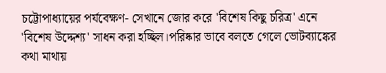চট্টোপাধ্যায়ের পর্যবেক্ষণ- সেখানে জোর করে 'বিশেষ কিছু চরিত্র' এনে 'বিশেষ উদ্দেশ্য' সাধন করা হচ্ছিল।পরিষ্কার ভাবে বলতে গেলে ভোটব্যাঙ্কের কথা মাথায়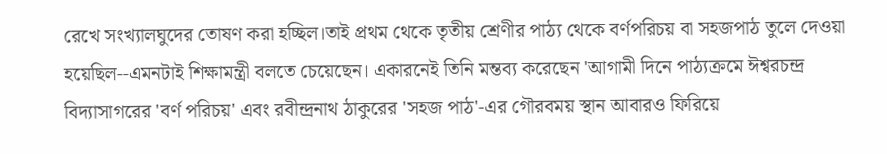রেখে সংখ্যালঘুদের তোষণ করা হচ্ছিল।তাই প্রথম থেকে তৃতীয় শ্রেণীর পাঠ্য থেকে বর্ণপরিচয় বা সহজপাঠ তুলে দেওয়া হয়েছিল--এমনটাই শিক্ষামন্ত্রী বলতে চেয়েছেন। একারনেই তিনি মন্তব্য করেছেন 'আগামী দিনে পাঠ্যক্রমে ঈশ্বরচন্দ্র বিদ্যাসাগরের 'বর্ণ পরিচয়' এবং রবীন্দ্রনাথ ঠাকুরের 'সহজ পাঠ'-এর গৌরবময় স্থান আবারও ফিরিয়ে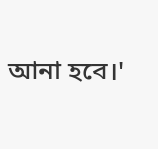আনা হবে।'